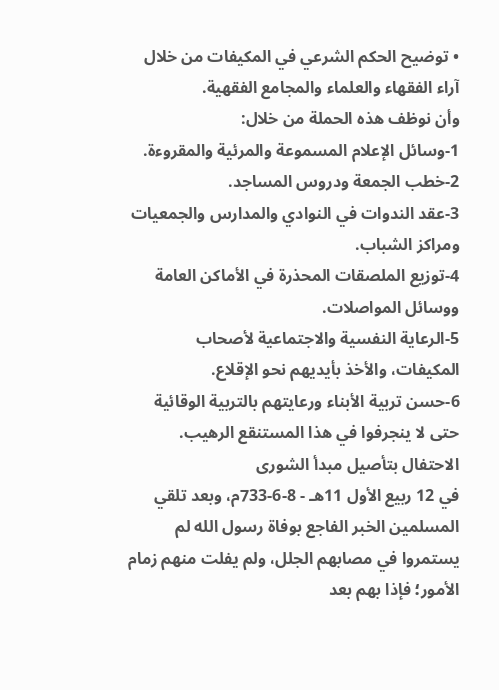• توضيح الحكم الشرعي في المكيفات من خلال آراء الفقهاء والعلماء والمجامع الفقهية.
وأن نوظف هذه الحملة من خلال:
1-وسائل الإعلام المسموعة والمرئية والمقروءة.
2-خطب الجمعة ودروس المساجد.
3-عقد الندوات في النوادي والمدارس والجمعيات ومراكز الشباب.
4-توزيع الملصقات المحذرة في الأماكن العامة ووسائل المواصلات.
5-الرعاية النفسية والاجتماعية لأصحاب المكيفات، والأخذ بأيديهم نحو الإقلاع.
6-حسن تربية الأبناء ورعايتهم بالتربية الوقائية حتى لا ينجرفوا في هذا المستنقع الرهيب.
الاحتفال بتأصيل مبدأ الشورى
في 12 ربيع الأول 11هـ - 8-6-733م، وبعد تلقي المسلمين الخبر الفاجع بوفاة رسول الله لم يستمروا في مصابهم الجلل، ولم يفلت منهم زمام الأمور؛ فإذا بهم بعد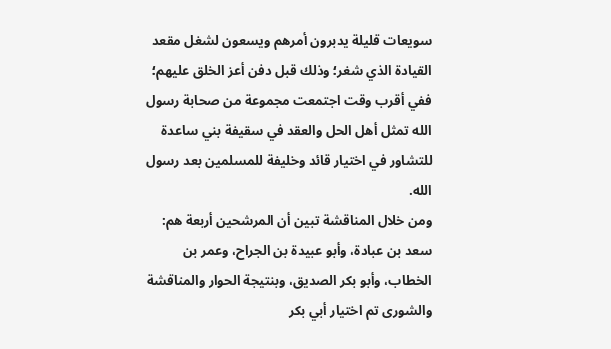سويعات قليلة يدبرون أمرهم ويسعون لشغل مقعد القيادة الذي شغر؛ وذلك قبل دفن أعز الخلق عليهم؛ ففي أقرب وقت اجتمعت مجموعة من صحابة رسول الله تمثل أهل الحل والعقد في سقيفة بني ساعدة للتشاور في اختيار قائد وخليفة للمسلمين بعد رسول الله.
ومن خلال المناقشة تبين أن المرشحين أربعة هم: سعد بن عبادة، وأبو عبيدة بن الجراح، وعمر بن الخطاب، وأبو بكر الصديق، وبنتيجة الحوار والمناقشة والشورى تم اختيار أبي بكر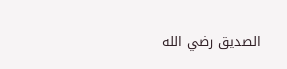الصديق رضي الله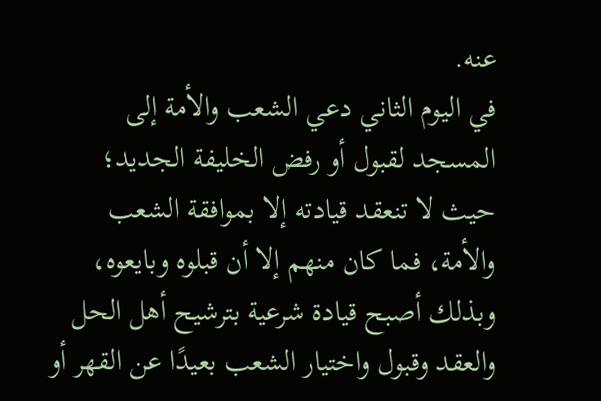عنه.
في اليوم الثاني دعي الشعب والأمة إلى المسجد لقبول أو رفض الخليفة الجديد؛ حيث لا تنعقد قيادته إلا بموافقة الشعب والأمة، فما كان منهم إلا أن قبلوه وبايعوه، وبذلك أصبح قيادة شرعية بترشيح أهل الحل والعقد وقبول واختيار الشعب بعيدًا عن القهر أو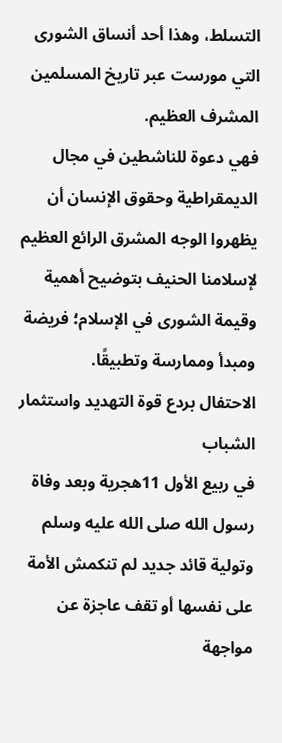التسلط، وهذا أحد أنساق الشورى التي مورست عبر تاريخ المسلمين المشرف العظيم.
فهي دعوة للناشطين في مجال الديمقراطية وحقوق الإنسان أن يظهروا الوجه المشرق الرائع العظيم لإسلامنا الحنيف بتوضيح أهمية وقيمة الشورى في الإسلام؛ فريضة ومبدأ وممارسة وتطبيقًا.
الاحتفال بردع قوة التهديد واستثمار الشباب
في ربيع الأول 11هجرية وبعد وفاة رسول الله صلى الله عليه وسلم وتولية قائد جديد لم تنكمش الأمة على نفسها أو تقف عاجزة عن مواجهة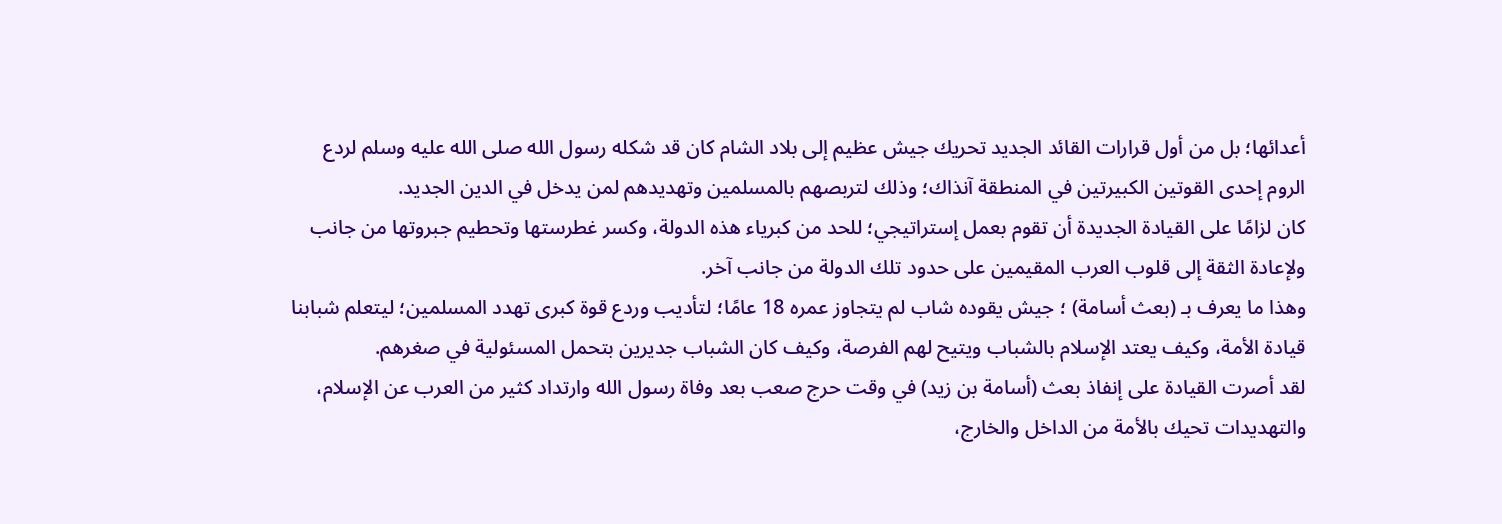أعدائها؛ بل من أول قرارات القائد الجديد تحريك جيش عظيم إلى بلاد الشام كان قد شكله رسول الله صلى الله عليه وسلم لردع الروم إحدى القوتين الكبيرتين في المنطقة آنذاك؛ وذلك لتربصهم بالمسلمين وتهديدهم لمن يدخل في الدين الجديد.
كان لزامًا على القيادة الجديدة أن تقوم بعمل إستراتيجي؛ للحد من كبرياء هذه الدولة، وكسر غطرستها وتحطيم جبروتها من جانب ولإعادة الثقة إلى قلوب العرب المقيمين على حدود تلك الدولة من جانب آخر.
وهذا ما يعرف بـ (بعث أسامة) ؛ جيش يقوده شاب لم يتجاوز عمره 18 عامًا؛ لتأديب وردع قوة كبرى تهدد المسلمين؛ ليتعلم شبابنا قيادة الأمة، وكيف يعتد الإسلام بالشباب ويتيح لهم الفرصة، وكيف كان الشباب جديرين بتحمل المسئولية في صغرهم.
لقد أصرت القيادة على إنفاذ بعث (أسامة بن زيد) في وقت حرج صعب بعد وفاة رسول الله وارتداد كثير من العرب عن الإسلام، والتهديدات تحيك بالأمة من الداخل والخارج،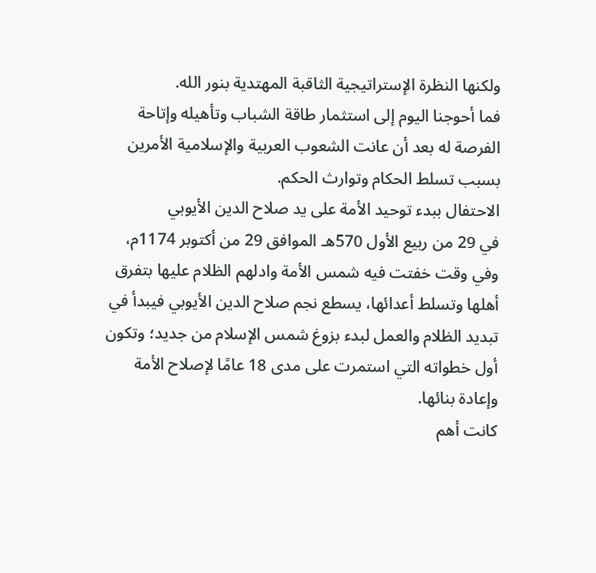ولكنها النظرة الإستراتيجية الثاقبة المهتدية بنور الله.
فما أحوجنا اليوم إلى استثمار طاقة الشباب وتأهيله وإتاحة الفرصة له بعد أن عانت الشعوب العربية والإسلامية الأمرين بسبب تسلط الحكام وتوارث الحكم.
الاحتفال ببدء توحيد الأمة على يد صلاح الدين الأيوبي
في 29 من ربيع الأول 570هـ الموافق 29 من أكتوبر 1174م، وفي وقت خفتت فيه شمس الأمة وادلهم الظلام عليها بتفرق أهلها وتسلط أعدائها، يسطع نجم صلاح الدين الأيوبي فيبدأ في تبديد الظلام والعمل لبدء بزوغ شمس الإسلام من جديد؛ وتكون أول خطواته التي استمرت على مدى 18 عامًا لإصلاح الأمة وإعادة بنائها.
كانت أهم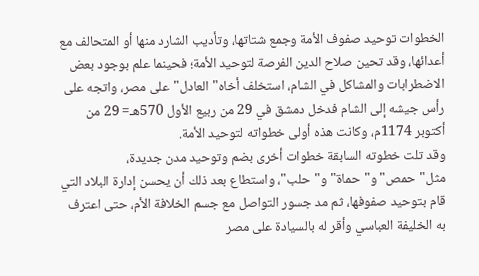الخطوات توحيد صفوف الأمة وجمع شتاتها، وتأديب الشارد منها أو المتحالف مع أعدائها، وقد تحين صلاح الدين الفرصة لتوحيد الأمة؛ فحينما علم بوجود بعض الاضطرابات والمشاكل في الشام، استخلف أخاه"العادل"على مصر، واتجه على رأس جيشه إلى الشام فدخل دمشق في 29 من ربيع الأول 570هـ= 29 من أكتوبر 1174م، وكانت هذه أولى خطواته لتوحيد الأمة.
وقد تلت خطوته السابقة خطوات أخرى بضم وتوحيد مدن جديدة، مثل"حمص"و"حماة"و"حلب"، واستطاع بعد ذلك أن يحسن إدارة البلاد التي قام بتوحيد صفوفها، ثم مد جسور التواصل مع جسم الخلافة الأم، حتى اعترف به الخليفة العباسي وأقر له بالسيادة على مصر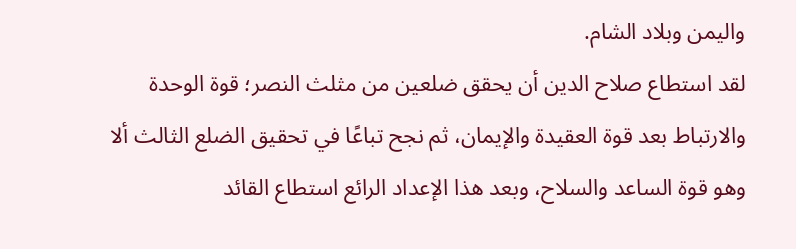واليمن وبلاد الشام.
لقد استطاع صلاح الدين أن يحقق ضلعين من مثلث النصر؛ قوة الوحدة والارتباط بعد قوة العقيدة والإيمان، ثم نجح تباعًا في تحقيق الضلع الثالث ألا وهو قوة الساعد والسلاح، وبعد هذا الإعداد الرائع استطاع القائد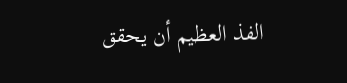الفذ العظيم أن يحقق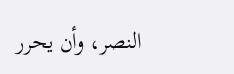النصر، وأن يحرر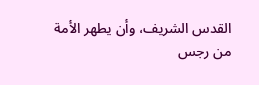القدس الشريف، وأن يطهر الأمة من رجس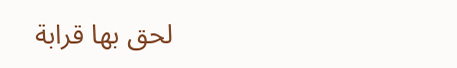لحق بها قرابة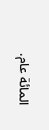المائة عام.